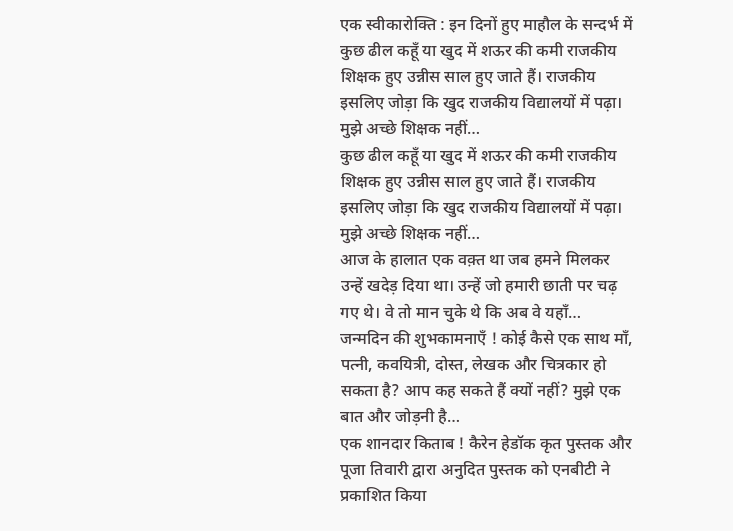एक स्वीकारोक्ति : इन दिनों हुए माहौल के सन्दर्भ में
कुछ ढील कहूँ या खुद में शऊर की कमी राजकीय शिक्षक हुए उन्नीस साल हुए जाते हैं। राजकीय इसलिए जोड़ा कि खुद राजकीय विद्यालयों में पढ़ा। मुझे अच्छे शिक्षक नहीं…
कुछ ढील कहूँ या खुद में शऊर की कमी राजकीय शिक्षक हुए उन्नीस साल हुए जाते हैं। राजकीय इसलिए जोड़ा कि खुद राजकीय विद्यालयों में पढ़ा। मुझे अच्छे शिक्षक नहीं…
आज के हालात एक वक़्त था जब हमने मिलकर उन्हें खदेड़ दिया था। उन्हें जो हमारी छाती पर चढ़ गए थे। वे तो मान चुके थे कि अब वे यहाँ…
जन्मदिन की शुभकामनाएँ ! कोई कैसे एक साथ माँ, पत्नी, कवयित्री, दोस्त, लेखक और चित्रकार हो सकता है? आप कह सकते हैं क्यों नहीं? मुझे एक बात और जोड़नी है…
एक शानदार किताब ! कैरेन हेडॉक कृत पुस्तक और पूजा तिवारी द्वारा अनुदित पुस्तक को एनबीटी ने प्रकाशित किया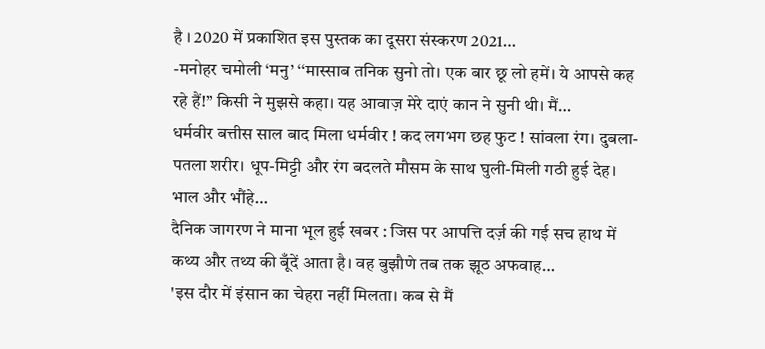है । 2020 में प्रकाशित इस पुस्तक का दूसरा संस्करण 2021…
-मनोहर चमोली ‘मनु’ ‘‘मास्साब तनिक सुनो तो। एक बार छू लो हमें। ये आपसे कह रहे हैं!’’ किसी ने मुझसे कहा। यह आवाज़ मेरे दाएं कान ने सुनी थी। मैं…
धर्मवीर बत्तीस साल बाद मिला धर्मवीर ! कद लगभग छह फुट ! सांवला रंग। दुबला-पतला शरीर। धूप-मिट्टी और रंग बदलते मौसम के साथ घुली-मिली गठी हुई देह। भाल और भौंहे…
दैनिक जागरण ने माना भूल हुई खबर : जिस पर आपत्ति दर्ज़ की गई सच हाथ में कथ्य और तथ्य की बूँदें आता है। वह बुझौणे तब तक झूठ अफवाह…
'इस दौर में इंसान का चेहरा नहीं मिलता। कब से मैं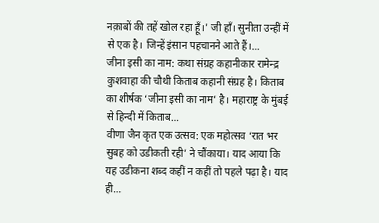नक़ाबों की तहें खोल रहा हूँ।' जी हाँ। सुनीता उन्हीं में से एक है। जिन्हें इंसान पहचानने आते हैं।…
जीना इसी का नाम: कथा संग्रह कहानीकार रामेन्द्र कुशवाहा की चौथी किताब कहानी संग्रह है। किताब का शीर्षक ‘जीना इसी का नाम’ है। महाराष्ट्र के मुंबई से हिन्दी में किताब…
वीणा जैन कृत एक उत्सव: एक महोत्सव ‘रात भर सुबह को उडीकती रही’ ने चौंकाया। याद आया कि यह उडीकना शब्द कहीं न कहीं तो पहले पढ़ा है। याद ही…